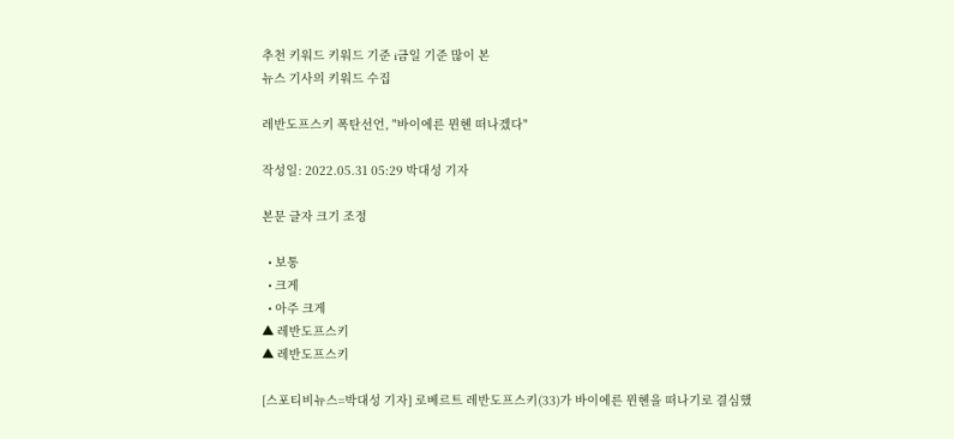추천 키워드 키워드 기준 i금일 기준 많이 본
뉴스 기사의 키워드 수집

레반도프스키 폭탄선언, "바이에른 뮌헨 떠나겠다"

작성일: 2022.05.31 05:29 박대성 기자

본문 글자 크기 조정

  • 보통
  • 크게
  • 아주 크게
▲ 레반도프스키
▲ 레반도프스키

[스포티비뉴스=박대성 기자] 로베르트 레반도프스키(33)가 바이에른 뮌헨을 떠나기로 결심했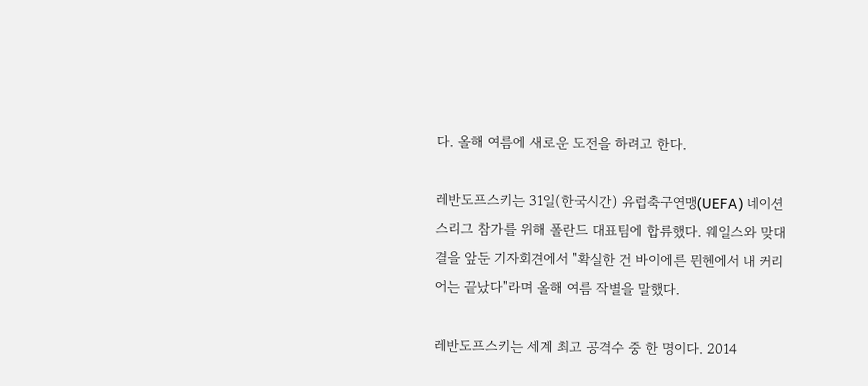다. 올해 여름에 새로운 도전을 하려고 한다.

레반도프스키는 31일(한국시간) 유럽축구연맹(UEFA) 네이션스리그 참가를 위해 폴란드 대표팀에 합류했다. 웨일스와 맞대결을 앞둔 기자회견에서 "확실한 건 바이에른 뮌헨에서 내 커리어는 끝났다"라며 올해 여름 작별을 말했다.

레반도프스키는 세계 최고 공격수 중 한 명이다. 2014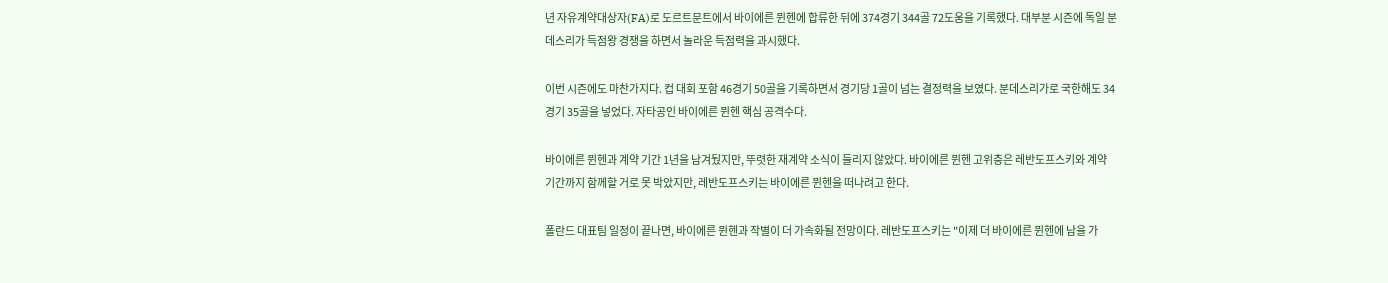년 자유계약대상자(FA)로 도르트문트에서 바이에른 뮌헨에 합류한 뒤에 374경기 344골 72도움을 기록했다. 대부분 시즌에 독일 분데스리가 득점왕 경쟁을 하면서 놀라운 득점력을 과시했다.

이번 시즌에도 마찬가지다. 컵 대회 포함 46경기 50골을 기록하면서 경기당 1골이 넘는 결정력을 보였다. 분데스리가로 국한해도 34경기 35골을 넣었다. 자타공인 바이에른 뮌헨 핵심 공격수다.

바이에른 뮌헨과 계약 기간 1년을 남겨뒀지만, 뚜렷한 재계약 소식이 들리지 않았다. 바이에른 뮌헨 고위층은 레반도프스키와 계약 기간까지 함께할 거로 못 박았지만, 레반도프스키는 바이에른 뮌헨을 떠나려고 한다.

폴란드 대표팀 일정이 끝나면, 바이에른 뮌헨과 작별이 더 가속화될 전망이다. 레반도프스키는 "이제 더 바이에른 뮌헨에 남을 가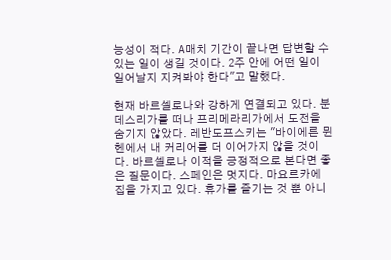능성이 적다. A매치 기간이 끝나면 답변할 수 있는 일이 생길 것이다. 2주 안에 어떤 일이 일어날지 지켜봐야 한다"고 말했다.

현재 바르셀로나와 강하게 연결되고 있다. 분데스리가를 떠나 프리메라리가에서 도전을 숨기지 않았다. 레반도프스키는 "바이에른 뮌헨에서 내 커리어를 더 이어가지 않을 것이다. 바르셀로나 이적을 긍정적으로 본다면 좋은 질문이다. 스페인은 멋지다. 마요르카에 집을 가지고 있다. 휴가를 즐기는 것 뿐 아니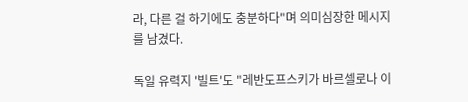라, 다른 걸 하기에도 충분하다"며 의미심장한 메시지를 남겼다.

독일 유력지 '빌트'도 "레반도프스키가 바르셀로나 이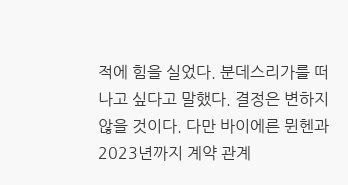적에 힘을 실었다. 분데스리가를 떠나고 싶다고 말했다. 결정은 변하지 않을 것이다. 다만 바이에른 뮌헨과 2023년까지 계약 관계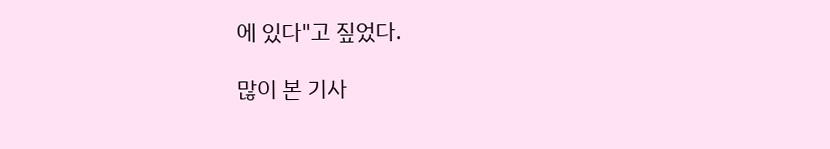에 있다"고 짚었다.

많이 본 기사